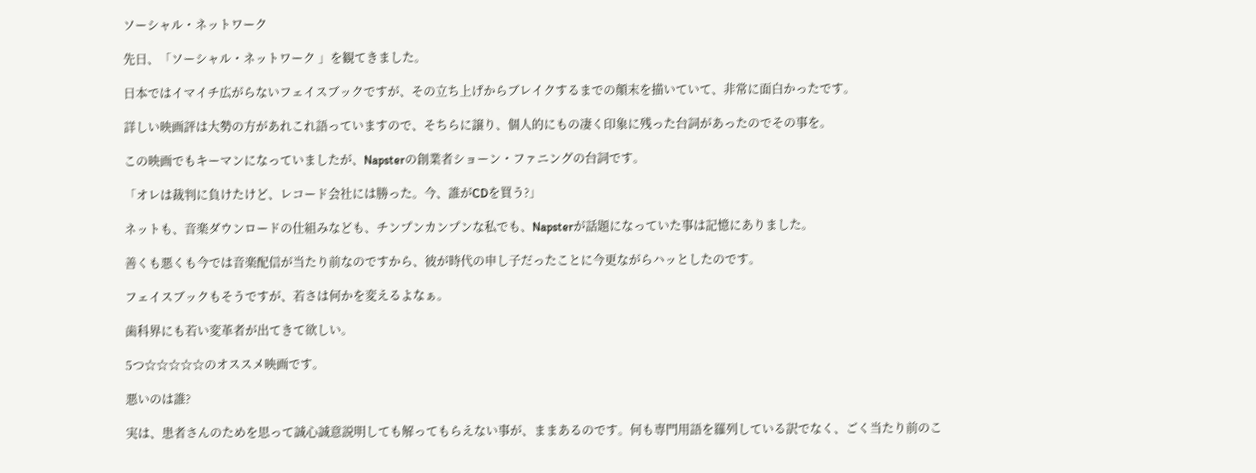ソーシャル・ネットワーク

先日、「ソーシャル・ネットワーク 」を観てきました。

日本ではイマイチ広がらないフェイスブックですが、その立ち上げからブレイクするまでの顛末を描いていて、非常に面白かったです。

詳しい映画評は大勢の方があれこれ語っていますので、そちらに譲り、個人的にもの凄く印象に残った台詞があったのでその事を。

この映画でもキーマンになっていましたが、Napsterの創業者ショーン・ファニングの台詞です。

「オレは裁判に負けたけど、レコード会社には勝った。今、誰がCDを買う?」

ネットも、音楽ダウンロードの仕組みなども、チンプンカンプンな私でも、Napsterが話題になっていた事は記憶にありました。

善くも悪くも今では音楽配信が当たり前なのですから、彼が時代の申し子だったことに今更ながらハッとしたのです。

フェイスブックもそうですが、若さは何かを変えるよなぁ。

歯科界にも若い変革者が出てきて欲しい。

5つ☆☆☆☆☆のオススメ映画です。

悪いのは誰?

実は、患者さんのためを思って誠心誠意説明しても解ってもらえない事が、ままあるのです。何も専門用語を羅列している訳でなく、ごく当たり前のこ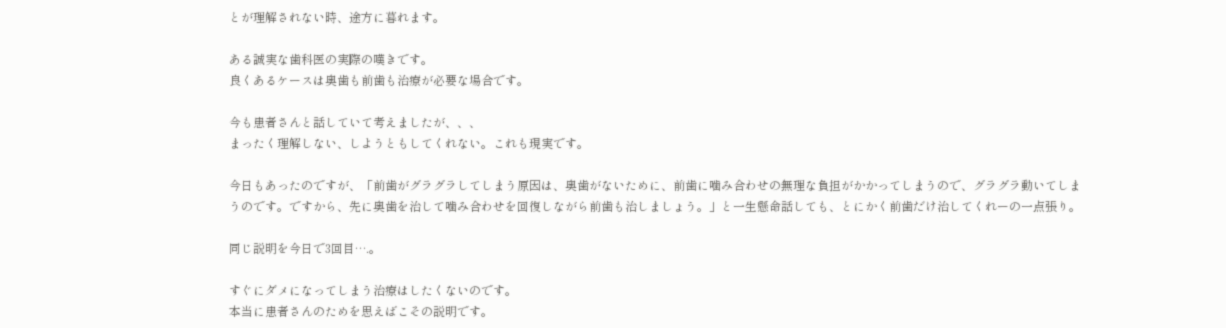とが理解されない時、途方に暮れます。

ある誠実な歯科医の実際の嘆きです。
良くあるケースは奥歯も前歯も治療が必要な場合です。

今も患者さんと話していて考えましたが、、、
まったく理解しない、しようともしてくれない。これも現実です。

今日もあったのですが、「前歯がグラグラしてしまう原因は、奥歯がないために、前歯に噛み合わせの無理な負担がかかってしまうので、グラグラ動いてしまうのです。ですから、先に奥歯を治して噛み合わせを回復しながら前歯も治しましょう。」と一生懸命話しても、とにかく前歯だけ治してくれーの一点張り。

同じ説明を今日で3回目….。

すぐにダメになってしまう治療はしたくないのです。
本当に患者さんのためを思えばこその説明です。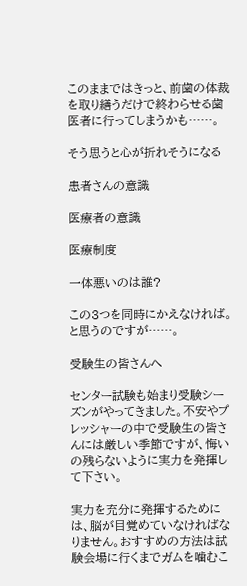このままではきっと、前歯の体裁を取り繕うだけで終わらせる歯医者に行ってしまうかも……。

そう思うと心が折れそうになる

患者さんの意識

医療者の意識

医療制度

一体悪いのは誰?

この3つを同時にかえなければ。と思うのですが……。

受験生の皆さんへ

センター試験も始まり受験シーズンがやってきました。不安やプレッシャーの中で受験生の皆さんには厳しい季節ですが、悔いの残らないように実力を発揮して下さい。

実力を充分に発揮するためには、脳が目覚めていなければなりません。おすすめの方法は試験会場に行くまでガムを噛むこ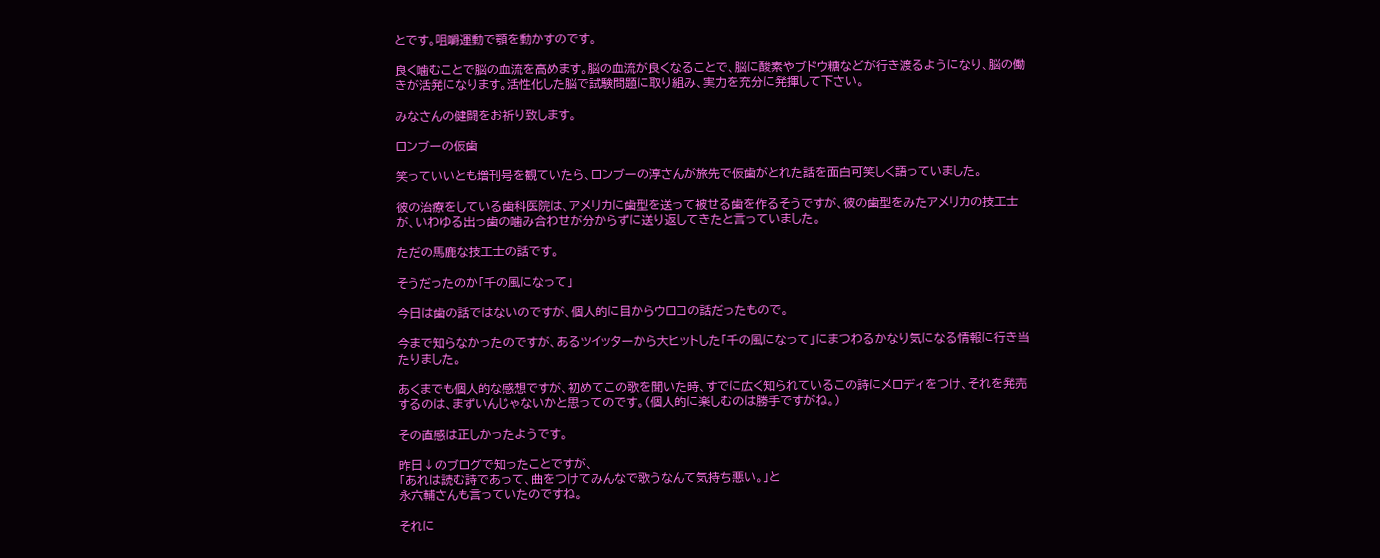とです。咀嚼運動で顎を動かすのです。

良く噛むことで脳の血流を高めます。脳の血流が良くなることで、脳に酸素やブドウ糖などが行き渡るようになり、脳の働きが活発になります。活性化した脳で試験問題に取り組み、実力を充分に発揮して下さい。

みなさんの健闘をお祈り致します。

ロンブーの仮歯

笑っていいとも増刊号を観ていたら、ロンブーの淳さんが旅先で仮歯がとれた話を面白可笑しく語っていました。

彼の治療をしている歯科医院は、アメリカに歯型を送って被せる歯を作るそうですが、彼の歯型をみたアメリカの技工士が、いわゆる出っ歯の噛み合わせが分からずに送り返してきたと言っていました。

ただの馬鹿な技工士の話です。

そうだったのか「千の風になって」

今日は歯の話ではないのですが、個人的に目からウロコの話だったもので。

今まで知らなかったのですが、あるツイッターから大ヒットした「千の風になって」にまつわるかなり気になる情報に行き当たりました。

あくまでも個人的な感想ですが、初めてこの歌を聞いた時、すでに広く知られているこの詩にメロディをつけ、それを発売するのは、まずいんじゃないかと思ってのです。(個人的に楽しむのは勝手ですがね。)

その直感は正しかったようです。

昨日↓のブログで知ったことですが、
「あれは読む詩であって、曲をつけてみんなで歌うなんて気持ち悪い。」と
永六輔さんも言っていたのですね。

それに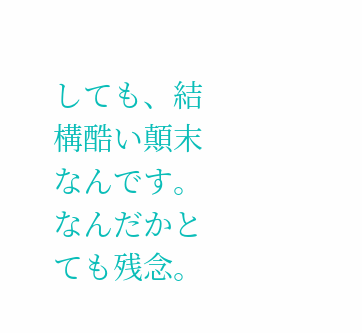しても、結構酷い顛末なんです。なんだかとても残念。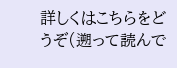詳しくはこちらをどうぞ(遡って読んで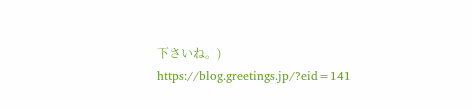下さいね。)
https://blog.greetings.jp/?eid=141